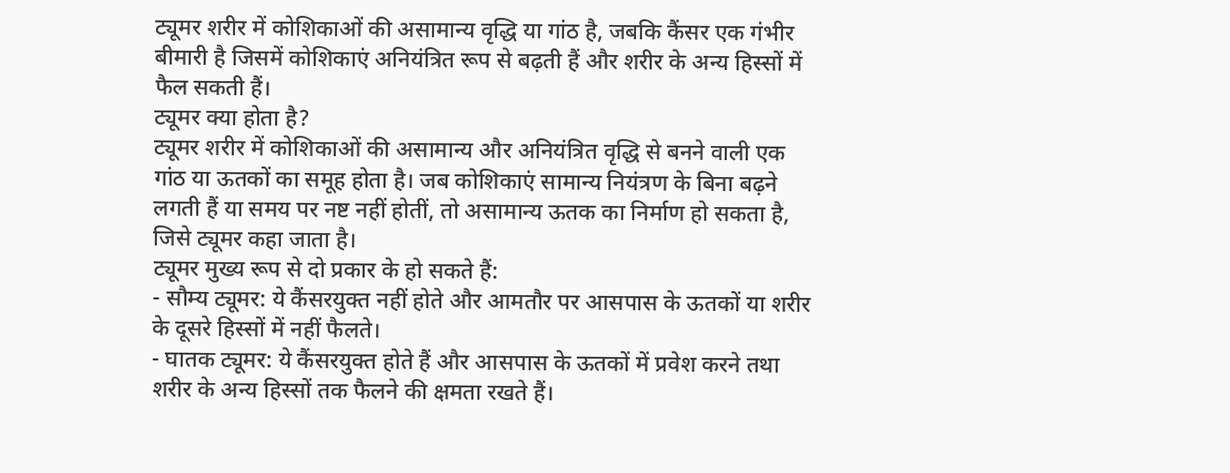ट्यूमर शरीर में कोशिकाओं की असामान्य वृद्धि या गांठ है, जबकि कैंसर एक गंभीर बीमारी है जिसमें कोशिकाएं अनियंत्रित रूप से बढ़ती हैं और शरीर के अन्य हिस्सों में फैल सकती हैं।
ट्यूमर क्या होता है?
ट्यूमर शरीर में कोशिकाओं की असामान्य और अनियंत्रित वृद्धि से बनने वाली एक गांठ या ऊतकों का समूह होता है। जब कोशिकाएं सामान्य नियंत्रण के बिना बढ़ने लगती हैं या समय पर नष्ट नहीं होतीं, तो असामान्य ऊतक का निर्माण हो सकता है, जिसे ट्यूमर कहा जाता है।
ट्यूमर मुख्य रूप से दो प्रकार के हो सकते हैं:
- सौम्य ट्यूमर: ये कैंसरयुक्त नहीं होते और आमतौर पर आसपास के ऊतकों या शरीर के दूसरे हिस्सों में नहीं फैलते।
- घातक ट्यूमर: ये कैंसरयुक्त होते हैं और आसपास के ऊतकों में प्रवेश करने तथा शरीर के अन्य हिस्सों तक फैलने की क्षमता रखते हैं।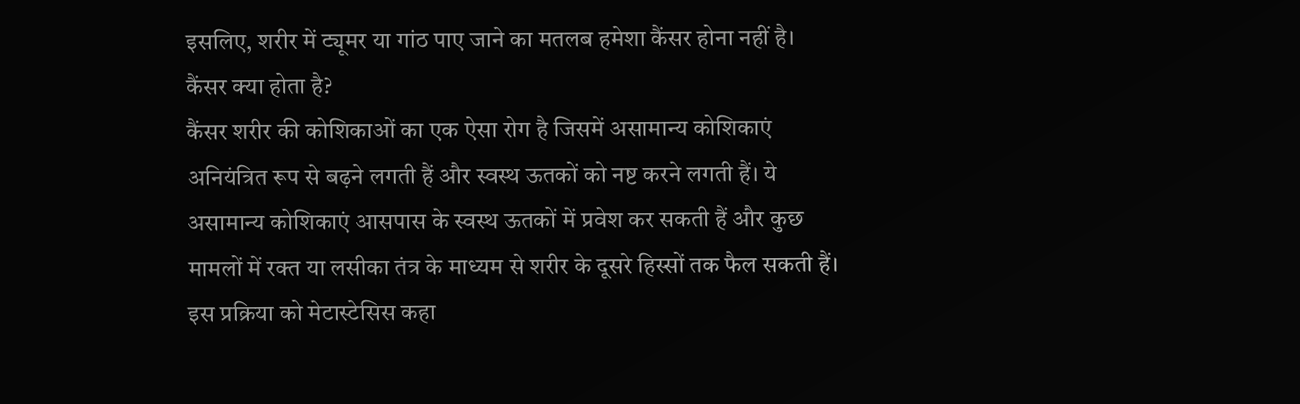इसलिए, शरीर में ट्यूमर या गांठ पाए जाने का मतलब हमेशा कैंसर होना नहीं है।
कैंसर क्या होता है?
कैंसर शरीर की कोशिकाओं का एक ऐसा रोग है जिसमें असामान्य कोशिकाएं अनियंत्रित रूप से बढ़ने लगती हैं और स्वस्थ ऊतकों को नष्ट करने लगती हैं। ये असामान्य कोशिकाएं आसपास के स्वस्थ ऊतकों में प्रवेश कर सकती हैं और कुछ मामलों में रक्त या लसीका तंत्र के माध्यम से शरीर के दूसरे हिस्सों तक फैल सकती हैं। इस प्रक्रिया को मेटास्टेसिस कहा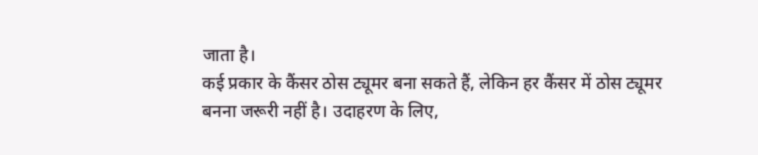जाता है।
कई प्रकार के कैंसर ठोस ट्यूमर बना सकते हैं, लेकिन हर कैंसर में ठोस ट्यूमर बनना जरूरी नहीं है। उदाहरण के लिए,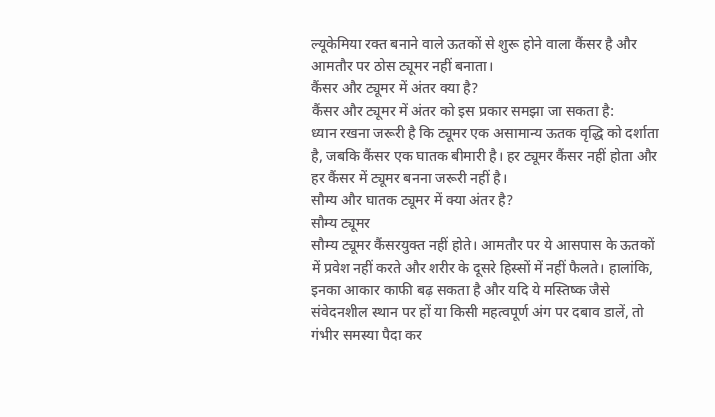ल्यूकेमिया रक्त बनाने वाले ऊतकों से शुरू होने वाला कैंसर है और आमतौर पर ठोस ट्यूमर नहीं बनाता।
कैंसर और ट्यूमर में अंतर क्या है?
कैंसर और ट्यूमर में अंतर को इस प्रकार समझा जा सकता है:
ध्यान रखना जरूरी है कि ट्यूमर एक असामान्य ऊतक वृद्धि को दर्शाता है, जबकि कैंसर एक घातक बीमारी है। हर ट्यूमर कैंसर नहीं होता और हर कैंसर में ट्यूमर बनना जरूरी नहीं है।
सौम्य और घातक ट्यूमर में क्या अंतर है?
सौम्य ट्यूमर
सौम्य ट्यूमर कैंसरयुक्त नहीं होते। आमतौर पर ये आसपास के ऊतकों में प्रवेश नहीं करते और शरीर के दूसरे हिस्सों में नहीं फैलते। हालांकि, इनका आकार काफी बढ़ सकता है और यदि ये मस्तिष्क जैसे संवेदनशील स्थान पर हों या किसी महत्वपूर्ण अंग पर दबाव डालें, तो गंभीर समस्या पैदा कर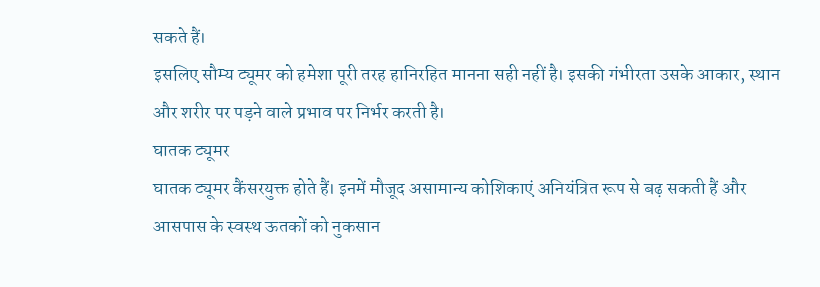सकते हैं।
इसलिए सौम्य ट्यूमर को हमेशा पूरी तरह हानिरहित मानना सही नहीं है। इसकी गंभीरता उसके आकार, स्थान और शरीर पर पड़ने वाले प्रभाव पर निर्भर करती है।
घातक ट्यूमर
घातक ट्यूमर कैंसरयुक्त होते हैं। इनमें मौजूद असामान्य कोशिकाएं अनियंत्रित रूप से बढ़ सकती हैं और आसपास के स्वस्थ ऊतकों को नुकसान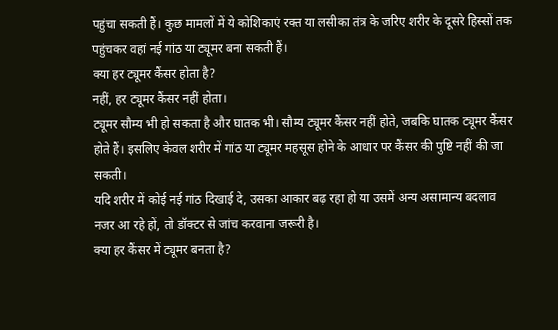पहुंचा सकती हैं। कुछ मामलों में ये कोशिकाएं रक्त या लसीका तंत्र के जरिए शरीर के दूसरे हिस्सों तक पहुंचकर वहां नई गांठ या ट्यूमर बना सकती हैं।
क्या हर ट्यूमर कैंसर होता है?
नहीं, हर ट्यूमर कैंसर नहीं होता।
ट्यूमर सौम्य भी हो सकता है और घातक भी। सौम्य ट्यूमर कैंसर नहीं होते, जबकि घातक ट्यूमर कैंसर होते हैं। इसलिए केवल शरीर में गांठ या ट्यूमर महसूस होने के आधार पर कैंसर की पुष्टि नहीं की जा सकती।
यदि शरीर में कोई नई गांठ दिखाई दे, उसका आकार बढ़ रहा हो या उसमें अन्य असामान्य बदलाव नजर आ रहे हों, तो डॉक्टर से जांच करवाना जरूरी है।
क्या हर कैंसर में ट्यूमर बनता है?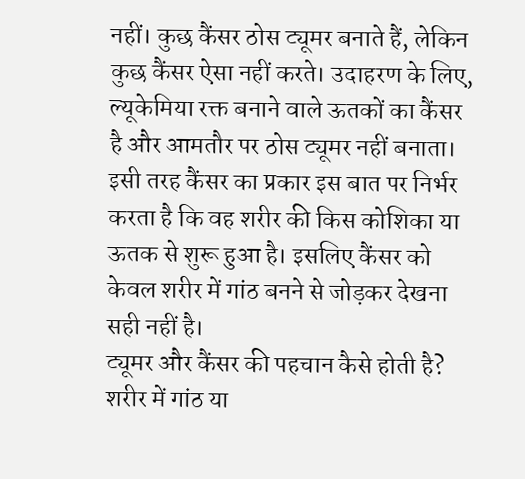नहीं। कुछ कैंसर ठोस ट्यूमर बनाते हैं, लेकिन कुछ कैंसर ऐसा नहीं करते। उदाहरण के लिए, ल्यूकेमिया रक्त बनाने वाले ऊतकों का कैंसर है और आमतौर पर ठोस ट्यूमर नहीं बनाता।
इसी तरह कैंसर का प्रकार इस बात पर निर्भर करता है कि वह शरीर की किस कोशिका या ऊतक से शुरू हुआ है। इसलिए कैंसर को केवल शरीर में गांठ बनने से जोड़कर देखना सही नहीं है।
ट्यूमर और कैंसर की पहचान कैसे होती है?
शरीर में गांठ या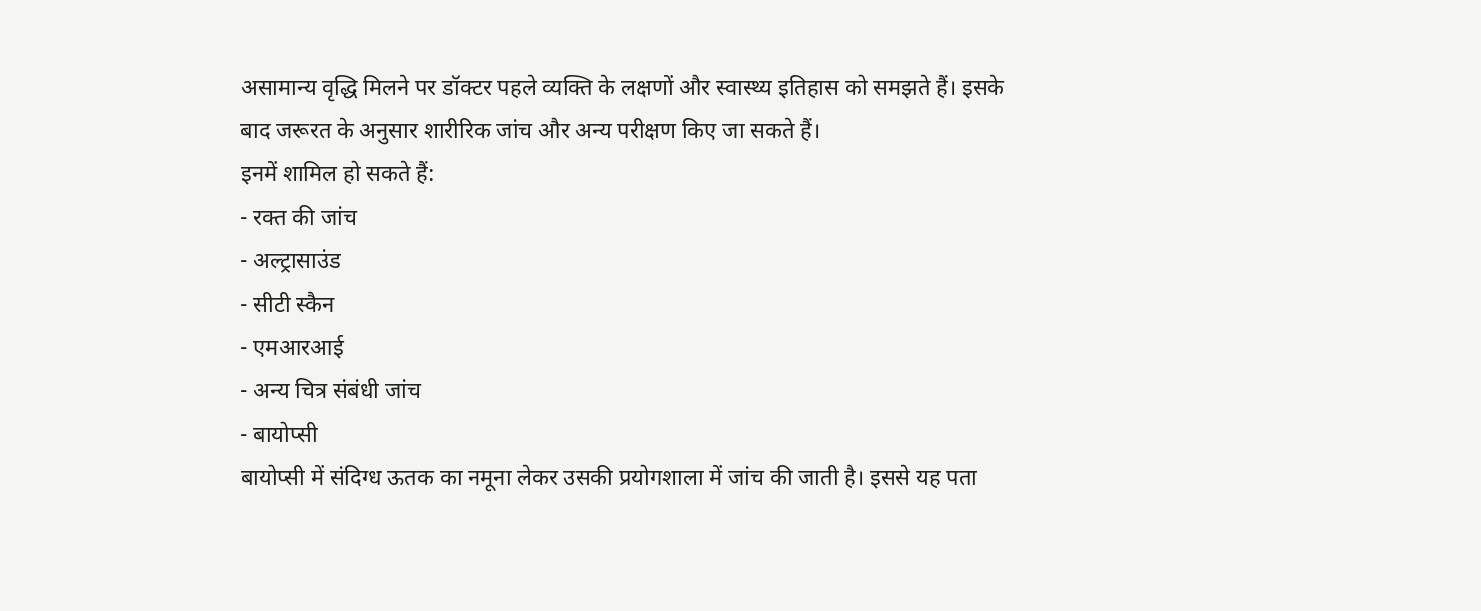असामान्य वृद्धि मिलने पर डॉक्टर पहले व्यक्ति के लक्षणों और स्वास्थ्य इतिहास को समझते हैं। इसके बाद जरूरत के अनुसार शारीरिक जांच और अन्य परीक्षण किए जा सकते हैं।
इनमें शामिल हो सकते हैं:
- रक्त की जांच
- अल्ट्रासाउंड
- सीटी स्कैन
- एमआरआई
- अन्य चित्र संबंधी जांच
- बायोप्सी
बायोप्सी में संदिग्ध ऊतक का नमूना लेकर उसकी प्रयोगशाला में जांच की जाती है। इससे यह पता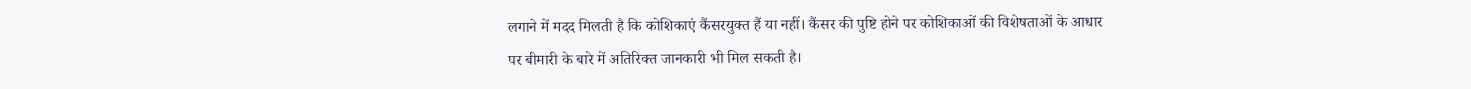लगाने में मदद मिलती है कि कोशिकाएं कैंसरयुक्त हैं या नहीं। कैंसर की पुष्टि होने पर कोशिकाओं की विशेषताओं के आधार पर बीमारी के बारे में अतिरिक्त जानकारी भी मिल सकती है।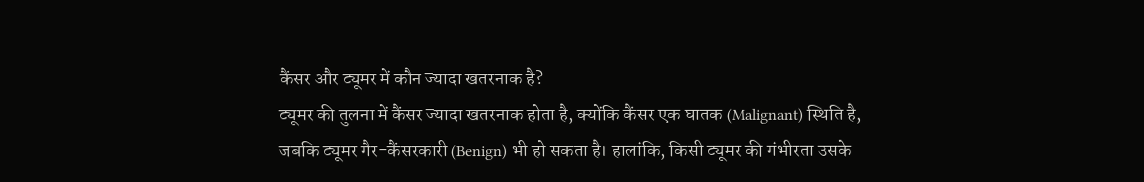कैंसर और ट्यूमर में कौन ज्यादा खतरनाक है?
ट्यूमर की तुलना में कैंसर ज्यादा खतरनाक होता है, क्योंकि कैंसर एक घातक (Malignant) स्थिति है, जबकि ट्यूमर गैर-कैंसरकारी (Benign) भी हो सकता है। हालांकि, किसी ट्यूमर की गंभीरता उसके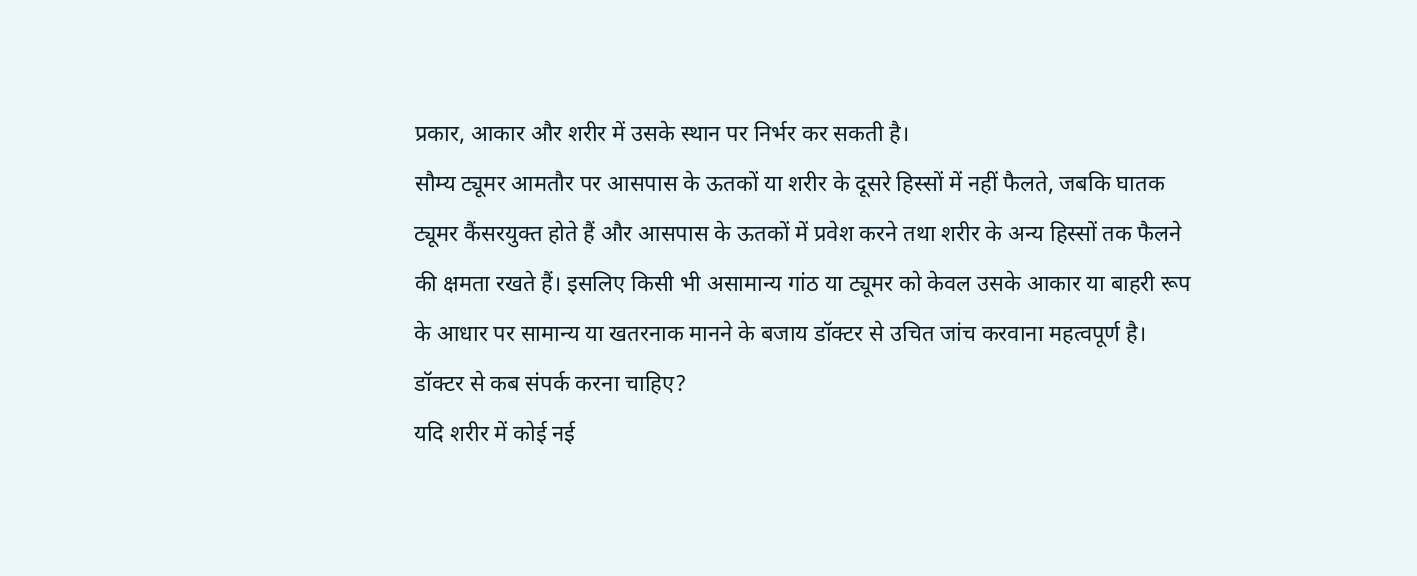प्रकार, आकार और शरीर में उसके स्थान पर निर्भर कर सकती है।
सौम्य ट्यूमर आमतौर पर आसपास के ऊतकों या शरीर के दूसरे हिस्सों में नहीं फैलते, जबकि घातक ट्यूमर कैंसरयुक्त होते हैं और आसपास के ऊतकों में प्रवेश करने तथा शरीर के अन्य हिस्सों तक फैलने की क्षमता रखते हैं। इसलिए किसी भी असामान्य गांठ या ट्यूमर को केवल उसके आकार या बाहरी रूप के आधार पर सामान्य या खतरनाक मानने के बजाय डॉक्टर से उचित जांच करवाना महत्वपूर्ण है।
डॉक्टर से कब संपर्क करना चाहिए?
यदि शरीर में कोई नई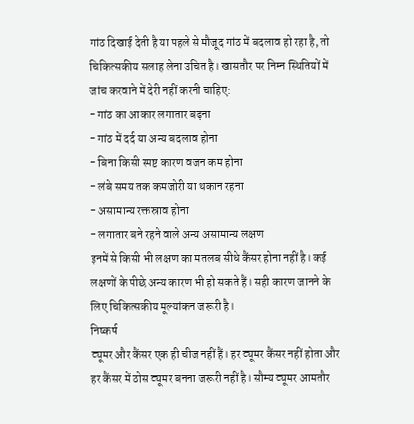गांठ दिखाई देती है या पहले से मौजूद गांठ में बदलाव हो रहा है, तो चिकित्सकीय सलाह लेना उचित है। खासतौर पर निम्न स्थितियों में जांच करवाने में देरी नहीं करनी चाहिए:
- गांठ का आकार लगातार बढ़ना
- गांठ में दर्द या अन्य बदलाव होना
- बिना किसी स्पष्ट कारण वजन कम होना
- लंबे समय तक कमजोरी या थकान रहना
- असामान्य रक्तस्राव होना
- लगातार बने रहने वाले अन्य असामान्य लक्षण
इनमें से किसी भी लक्षण का मतलब सीधे कैंसर होना नहीं है। कई लक्षणों के पीछे अन्य कारण भी हो सकते हैं। सही कारण जानने के लिए चिकित्सकीय मूल्यांकन जरूरी है।
निष्कर्ष
ट्यूमर और कैंसर एक ही चीज नहीं हैं। हर ट्यूमर कैंसर नहीं होता और हर कैंसर में ठोस ट्यूमर बनना जरूरी नहीं है। सौम्य ट्यूमर आमतौर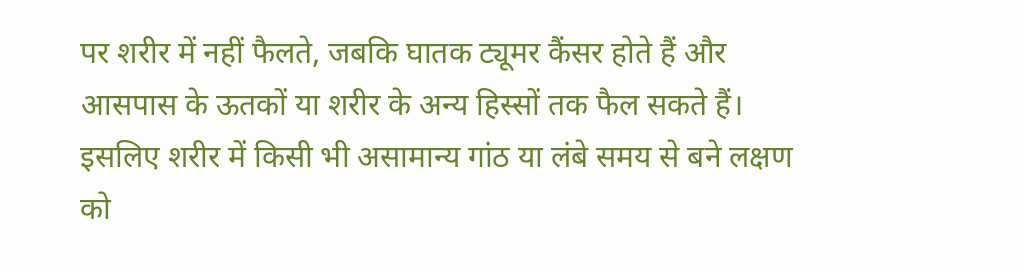पर शरीर में नहीं फैलते, जबकि घातक ट्यूमर कैंसर होते हैं और आसपास के ऊतकों या शरीर के अन्य हिस्सों तक फैल सकते हैं। इसलिए शरीर में किसी भी असामान्य गांठ या लंबे समय से बने लक्षण को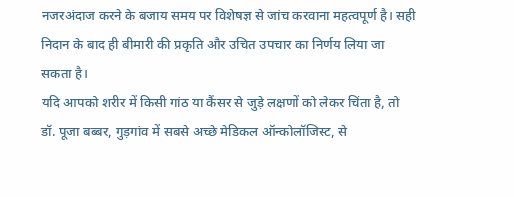नजरअंदाज करने के बजाय समय पर विशेषज्ञ से जांच करवाना महत्वपूर्ण है। सही निदान के बाद ही बीमारी की प्रकृति और उचित उपचार का निर्णय लिया जा सकता है।
यदि आपको शरीर में किसी गांठ या कैंसर से जुड़े लक्षणों को लेकर चिंता है, तो डॉ. पूजा बब्बर, गुड़गांव में सबसे अच्छे मेडिकल ऑन्कोलॉजिस्ट, से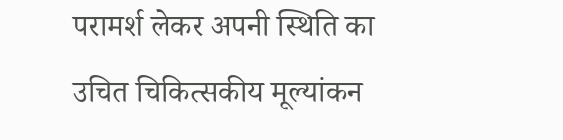परामर्श लेकर अपनी स्थिति का उचित चिकित्सकीय मूल्यांकन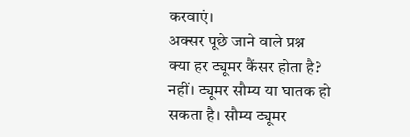करवाएं।
अक्सर पूछे जाने वाले प्रश्न
क्या हर ट्यूमर कैंसर होता है?
नहीं। ट्यूमर सौम्य या घातक हो सकता है। सौम्य ट्यूमर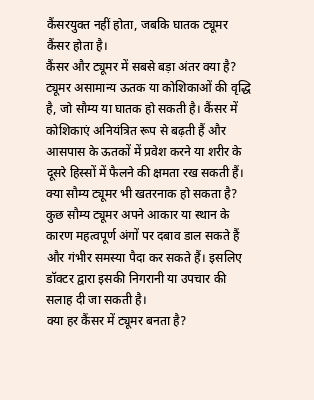कैंसरयुक्त नहीं होता, जबकि घातक ट्यूमर कैंसर होता है।
कैंसर और ट्यूमर में सबसे बड़ा अंतर क्या है?
ट्यूमर असामान्य ऊतक या कोशिकाओं की वृद्धि है, जो सौम्य या घातक हो सकती है। कैंसर में कोशिकाएं अनियंत्रित रूप से बढ़ती हैं और आसपास के ऊतकों में प्रवेश करने या शरीर के दूसरे हिस्सों में फैलने की क्षमता रख सकती हैं।
क्या सौम्य ट्यूमर भी खतरनाक हो सकता है?
कुछ सौम्य ट्यूमर अपने आकार या स्थान के कारण महत्वपूर्ण अंगों पर दबाव डाल सकते हैं और गंभीर समस्या पैदा कर सकते हैं। इसलिए डॉक्टर द्वारा इसकी निगरानी या उपचार की सलाह दी जा सकती है।
क्या हर कैंसर में ट्यूमर बनता है?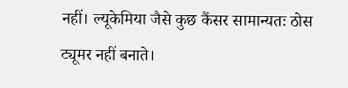नहीं। ल्यूकेमिया जैसे कुछ कैंसर सामान्यतः ठोस ट्यूमर नहीं बनाते।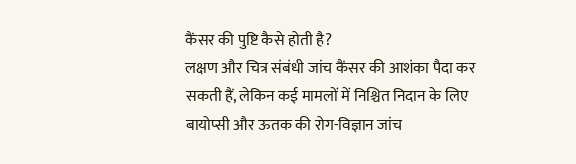कैंसर की पुष्टि कैसे होती है?
लक्षण और चित्र संबंधी जांच कैंसर की आशंका पैदा कर सकती हैं, लेकिन कई मामलों में निश्चित निदान के लिए बायोप्सी और ऊतक की रोग-विज्ञान जांच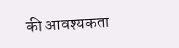की आवश्यकता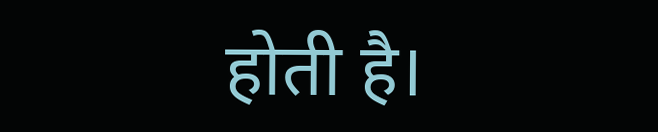होती है।